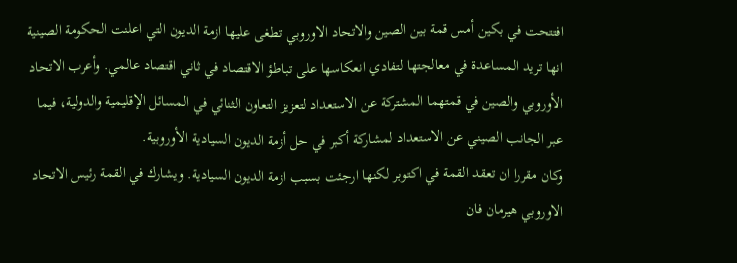افتتحت في بكين أمس قمة بين الصين والاتحاد الاوروبي تطغى عليها ازمة الديون التي اعلنت الحكومة الصينية انها تريد المساعدة في معالجتها لتفادي انعكاسها على تباطؤ الاقتصاد في ثاني اقتصاد عالمي. وأعرب الاتحاد الأوروبي والصين في قمتهما المشتركة عن الاستعداد لتعزيز التعاون الثنائي في المسائل الإقليمية والدولية، فيما عبر الجانب الصيني عن الاستعداد لمشاركة أكبر في حل أزمة الديون السيادية الأوروبية.
وكان مقررا ان تعقد القمة في اكتوبر لكنها ارجئت بسبب ازمة الديون السيادية. ويشارك في القمة رئيس الاتحاد الاوروبي هيرمان فان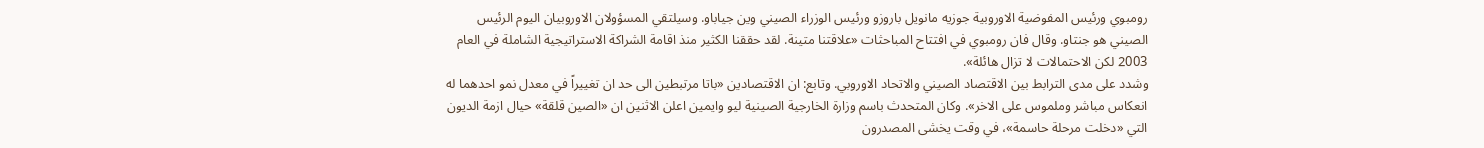رومبوي ورئيس المفوضية الاوروبية جوزيه مانويل باروزو ورئيس الوزراء الصيني وين جياباو. وسيلتقي المسؤولان الاوروبيان اليوم الرئيس الصيني هو جنتاو. وقال فان رومبوي في افتتاح المباحثات «علاقتنا متينة. لقد حققنا الكثير منذ اقامة الشراكة الاستراتيجية الشاملة في العام 2003 لكن الاحتمالات لا تزال هائلة».
وشدد على مدى الترابط بين الاقتصاد الصيني والاتحاد الاوروبي. وتابع: ان الاقتصادين «باتا مرتبطين الى حد ان تغييراً في معدل نمو احدهما له انعكاس مباشر وملموس على الاخر». وكان المتحدث باسم وزارة الخارجية الصينية ليو وايمين اعلن الاثنين ان «الصين قلقة» حيال ازمة الديون التي «دخلت مرحلة حاسمة»، في وقت يخشى المصدرون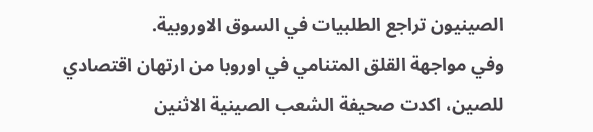الصينيون تراجع الطلبيات في السوق الاوروبية.
وفي مواجهة القلق المتنامي في اوروبا من ارتهان اقتصادي للصين، اكدت صحيفة الشعب الصينية الاثنين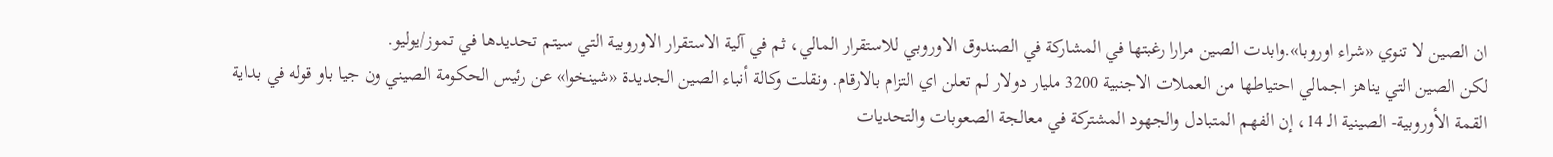ان الصين لا تنوي «شراء اوروبا».وابدت الصين مرارا رغبتها في المشاركة في الصندوق الاوروبي للاستقرار المالي، ثم في آلية الاستقرار الاوروبية التي سيتم تحديدها في تموز/يوليو.
لكن الصين التي يناهز اجمالي احتياطها من العملات الاجنبية 3200 مليار دولار لم تعلن اي التزام بالارقام. ونقلت وكالة أنباء الصين الجديدة «شينخوا» عن رئيس الحكومة الصيني ون جيا باو قوله في بداية القمة الأوروبية- الصينية الـ 14، إن الفهم المتبادل والجهود المشتركة في معالجة الصعوبات والتحديات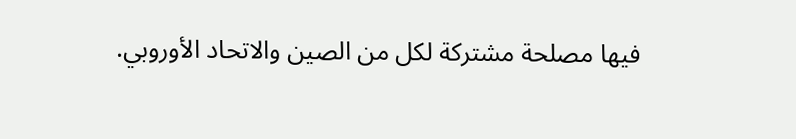فيها مصلحة مشتركة لكل من الصين والاتحاد الأوروبي.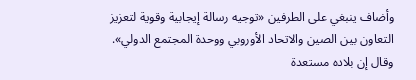وأضاف ينبغي على الطرفين «توجيه رسالة إيجابية وقوية لتعزيز التعاون بين الصين والاتحاد الأوروبي ووحدة المجتمع الدولي». وقال إن بلاده مستعدة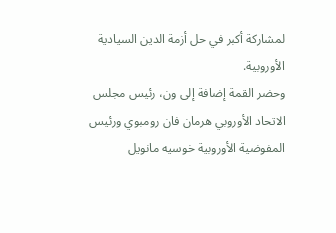لمشاركة أكبر في حل أزمة الدين السيادية الأوروبية.
وحضر القمة إضافة إلى ون، رئيس مجلس الاتحاد الأوروبي هرمان فان رومبوي ورئيس المفوضية الأوروبية خوسيه مانويل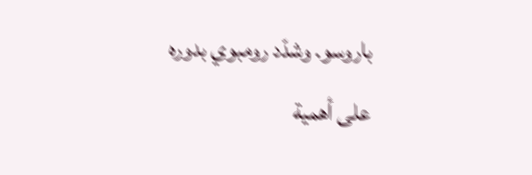باروسو. وشدّد رومبوي بدوره على أهمية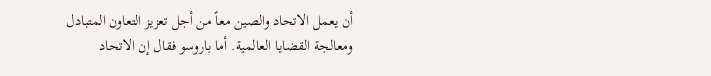أن يعمل الاتحاد والصين معاً من أجل تعزيز التعاون المتبادل ومعالجة القضايا العالمية. أما باروسو فقال إن الاتحاد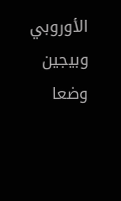الأوروبي وبيجين وضعا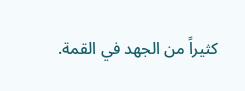كثيراً من الجهد في القمة.